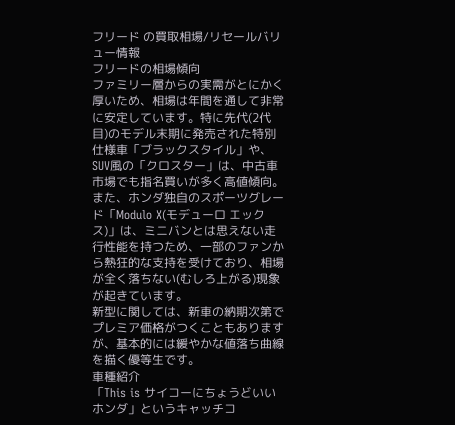フリード の買取相場/リセールバリュー情報
フリードの相場傾向
ファミリー層からの実需がとにかく厚いため、相場は年間を通して非常に安定しています。特に先代(2代目)のモデル末期に発売された特別仕様車「ブラックスタイル」や、SUV風の「クロスター」は、中古車市場でも指名買いが多く高値傾向。また、ホンダ独自のスポーツグレード「Modulo X(モデューロ エックス)」は、ミニバンとは思えない走行性能を持つため、一部のファンから熱狂的な支持を受けており、相場が全く落ちない(むしろ上がる)現象が起きています。
新型に関しては、新車の納期次第でプレミア価格がつくこともありますが、基本的には緩やかな値落ち曲線を描く優等生です。
車種紹介
「This is サイコーにちょうどいいホンダ」というキャッチコ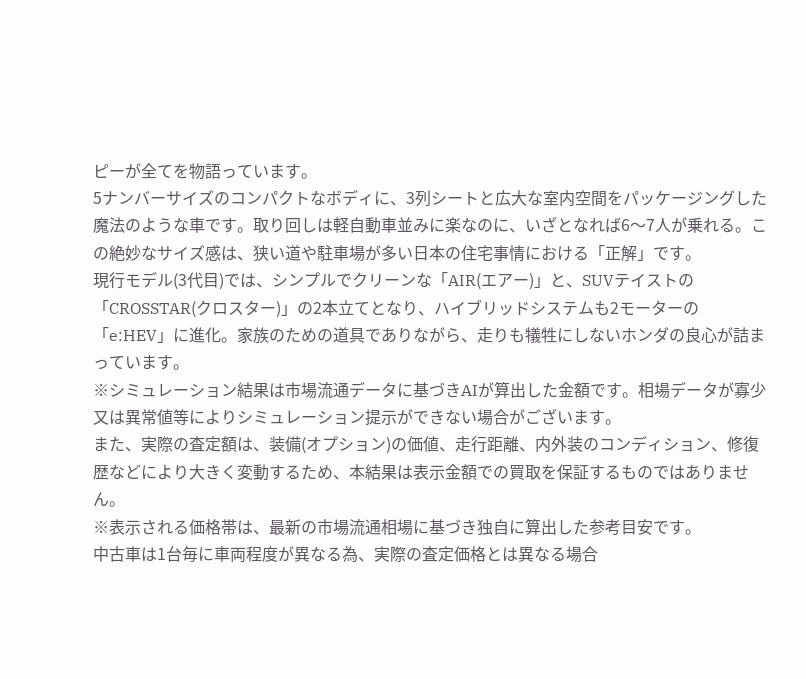ピーが全てを物語っています。
5ナンバーサイズのコンパクトなボディに、3列シートと広大な室内空間をパッケージングした魔法のような車です。取り回しは軽自動車並みに楽なのに、いざとなれば6〜7人が乗れる。この絶妙なサイズ感は、狭い道や駐車場が多い日本の住宅事情における「正解」です。
現行モデル(3代目)では、シンプルでクリーンな「AIR(エアー)」と、SUVテイストの「CROSSTAR(クロスター)」の2本立てとなり、ハイブリッドシステムも2モーターの「e:HEV」に進化。家族のための道具でありながら、走りも犠牲にしないホンダの良心が詰まっています。
※シミュレーション結果は市場流通データに基づきAIが算出した金額です。相場データが寡少又は異常値等によりシミュレーション提示ができない場合がございます。
また、実際の査定額は、装備(オプション)の価値、走行距離、内外装のコンディション、修復歴などにより大きく変動するため、本結果は表示金額での買取を保証するものではありません。
※表示される価格帯は、最新の市場流通相場に基づき独自に算出した参考目安です。
中古車は1台毎に車両程度が異なる為、実際の査定価格とは異なる場合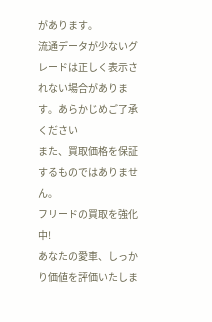があります。
流通データが少ないグレードは正しく表示されない場合があります。あらかじめご了承ください
また、買取価格を保証するものではありません。
フリードの買取を強化中!
あなたの愛車、しっかり価値を評価いたしま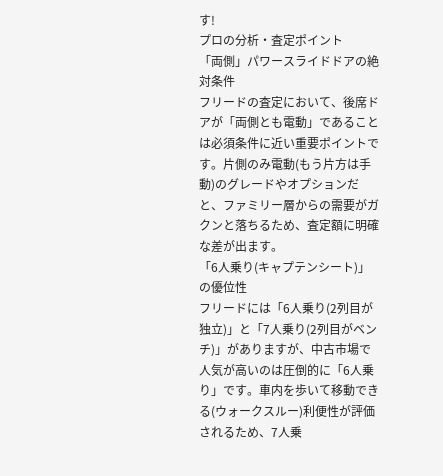す!
プロの分析・査定ポイント
「両側」パワースライドドアの絶対条件
フリードの査定において、後席ドアが「両側とも電動」であることは必須条件に近い重要ポイントです。片側のみ電動(もう片方は手動)のグレードやオプションだと、ファミリー層からの需要がガクンと落ちるため、査定額に明確な差が出ます。
「6人乗り(キャプテンシート)」の優位性
フリードには「6人乗り(2列目が独立)」と「7人乗り(2列目がベンチ)」がありますが、中古市場で人気が高いのは圧倒的に「6人乗り」です。車内を歩いて移動できる(ウォークスルー)利便性が評価されるため、7人乗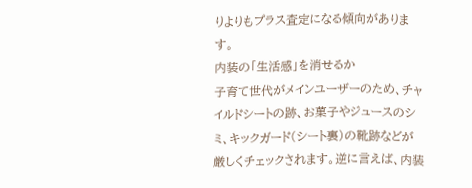りよりもプラス査定になる傾向があります。
内装の「生活感」を消せるか
子育て世代がメインユーザーのため、チャイルドシートの跡、お菓子やジュースのシミ、キックガード(シート裏)の靴跡などが厳しくチェックされます。逆に言えば、内装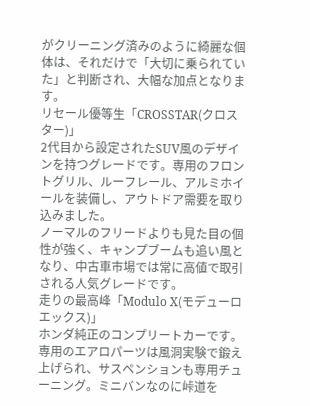がクリーニング済みのように綺麗な個体は、それだけで「大切に乗られていた」と判断され、大幅な加点となります。
リセール優等生「CROSSTAR(クロスター)」
2代目から設定されたSUV風のデザインを持つグレードです。専用のフロントグリル、ルーフレール、アルミホイールを装備し、アウトドア需要を取り込みました。
ノーマルのフリードよりも見た目の個性が強く、キャンプブームも追い風となり、中古車市場では常に高値で取引される人気グレードです。
走りの最高峰「Modulo X(モデューロ エックス)」
ホンダ純正のコンプリートカーです。専用のエアロパーツは風洞実験で鍛え上げられ、サスペンションも専用チューニング。ミニバンなのに峠道を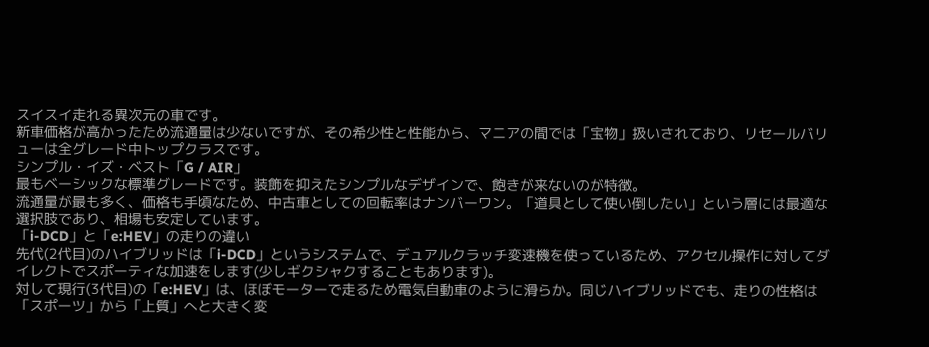スイスイ走れる異次元の車です。
新車価格が高かったため流通量は少ないですが、その希少性と性能から、マニアの間では「宝物」扱いされており、リセールバリューは全グレード中トップクラスです。
シンプル・イズ・ベスト「G / AIR」
最もベーシックな標準グレードです。装飾を抑えたシンプルなデザインで、飽きが来ないのが特徴。
流通量が最も多く、価格も手頃なため、中古車としての回転率はナンバーワン。「道具として使い倒したい」という層には最適な選択肢であり、相場も安定しています。
「i-DCD」と「e:HEV」の走りの違い
先代(2代目)のハイブリッドは「i-DCD」というシステムで、デュアルクラッチ変速機を使っているため、アクセル操作に対してダイレクトでスポーティな加速をします(少しギクシャクすることもあります)。
対して現行(3代目)の「e:HEV」は、ほぼモーターで走るため電気自動車のように滑らか。同じハイブリッドでも、走りの性格は「スポーツ」から「上質」へと大きく変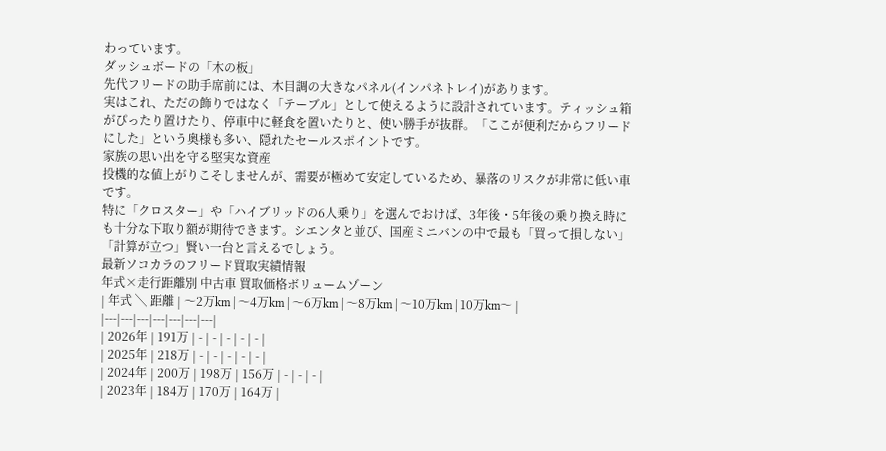わっています。
ダッシュボードの「木の板」
先代フリードの助手席前には、木目調の大きなパネル(インパネトレイ)があります。
実はこれ、ただの飾りではなく「テーブル」として使えるように設計されています。ティッシュ箱がぴったり置けたり、停車中に軽食を置いたりと、使い勝手が抜群。「ここが便利だからフリードにした」という奥様も多い、隠れたセールスポイントです。
家族の思い出を守る堅実な資産
投機的な値上がりこそしませんが、需要が極めて安定しているため、暴落のリスクが非常に低い車です。
特に「クロスター」や「ハイブリッドの6人乗り」を選んでおけば、3年後・5年後の乗り換え時にも十分な下取り額が期待できます。シエンタと並び、国産ミニバンの中で最も「買って損しない」「計算が立つ」賢い一台と言えるでしょう。
最新ソコカラのフリード買取実績情報
年式×走行距離別 中古車 買取価格ボリュームゾーン
| 年式 ╲ 距離 | 〜2万km | 〜4万km | 〜6万km | 〜8万km | 〜10万km | 10万km〜 |
|---|---|---|---|---|---|---|
| 2026年 | 191万 | - | - | - | - | - |
| 2025年 | 218万 | - | - | - | - | - |
| 2024年 | 200万 | 198万 | 156万 | - | - | - |
| 2023年 | 184万 | 170万 | 164万 |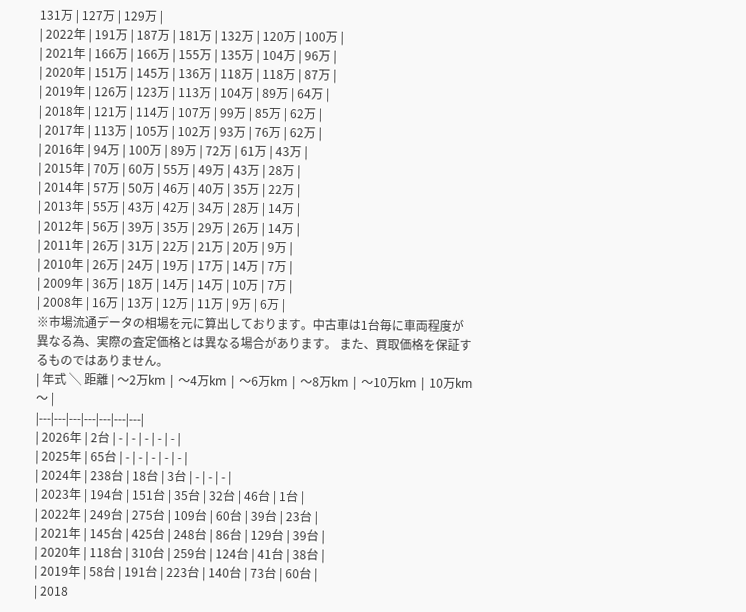131万 | 127万 | 129万 |
| 2022年 | 191万 | 187万 | 181万 | 132万 | 120万 | 100万 |
| 2021年 | 166万 | 166万 | 155万 | 135万 | 104万 | 96万 |
| 2020年 | 151万 | 145万 | 136万 | 118万 | 118万 | 87万 |
| 2019年 | 126万 | 123万 | 113万 | 104万 | 89万 | 64万 |
| 2018年 | 121万 | 114万 | 107万 | 99万 | 85万 | 62万 |
| 2017年 | 113万 | 105万 | 102万 | 93万 | 76万 | 62万 |
| 2016年 | 94万 | 100万 | 89万 | 72万 | 61万 | 43万 |
| 2015年 | 70万 | 60万 | 55万 | 49万 | 43万 | 28万 |
| 2014年 | 57万 | 50万 | 46万 | 40万 | 35万 | 22万 |
| 2013年 | 55万 | 43万 | 42万 | 34万 | 28万 | 14万 |
| 2012年 | 56万 | 39万 | 35万 | 29万 | 26万 | 14万 |
| 2011年 | 26万 | 31万 | 22万 | 21万 | 20万 | 9万 |
| 2010年 | 26万 | 24万 | 19万 | 17万 | 14万 | 7万 |
| 2009年 | 36万 | 18万 | 14万 | 14万 | 10万 | 7万 |
| 2008年 | 16万 | 13万 | 12万 | 11万 | 9万 | 6万 |
※市場流通データの相場を元に算出しております。中古車は1台毎に車両程度が異なる為、実際の査定価格とは異なる場合があります。 また、買取価格を保証するものではありません。
| 年式 ╲ 距離 | 〜2万km | 〜4万km | 〜6万km | 〜8万km | 〜10万km | 10万km〜 |
|---|---|---|---|---|---|---|
| 2026年 | 2台 | - | - | - | - | - |
| 2025年 | 65台 | - | - | - | - | - |
| 2024年 | 238台 | 18台 | 3台 | - | - | - |
| 2023年 | 194台 | 151台 | 35台 | 32台 | 46台 | 1台 |
| 2022年 | 249台 | 275台 | 109台 | 60台 | 39台 | 23台 |
| 2021年 | 145台 | 425台 | 248台 | 86台 | 129台 | 39台 |
| 2020年 | 118台 | 310台 | 259台 | 124台 | 41台 | 38台 |
| 2019年 | 58台 | 191台 | 223台 | 140台 | 73台 | 60台 |
| 2018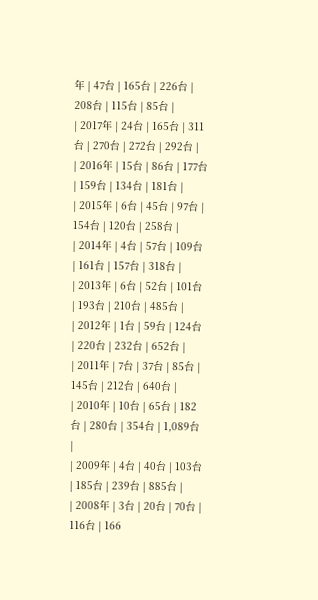年 | 47台 | 165台 | 226台 | 208台 | 115台 | 85台 |
| 2017年 | 24台 | 165台 | 311台 | 270台 | 272台 | 292台 |
| 2016年 | 15台 | 86台 | 177台 | 159台 | 134台 | 181台 |
| 2015年 | 6台 | 45台 | 97台 | 154台 | 120台 | 258台 |
| 2014年 | 4台 | 57台 | 109台 | 161台 | 157台 | 318台 |
| 2013年 | 6台 | 52台 | 101台 | 193台 | 210台 | 485台 |
| 2012年 | 1台 | 59台 | 124台 | 220台 | 232台 | 652台 |
| 2011年 | 7台 | 37台 | 85台 | 145台 | 212台 | 640台 |
| 2010年 | 10台 | 65台 | 182台 | 280台 | 354台 | 1,089台 |
| 2009年 | 4台 | 40台 | 103台 | 185台 | 239台 | 885台 |
| 2008年 | 3台 | 20台 | 70台 | 116台 | 166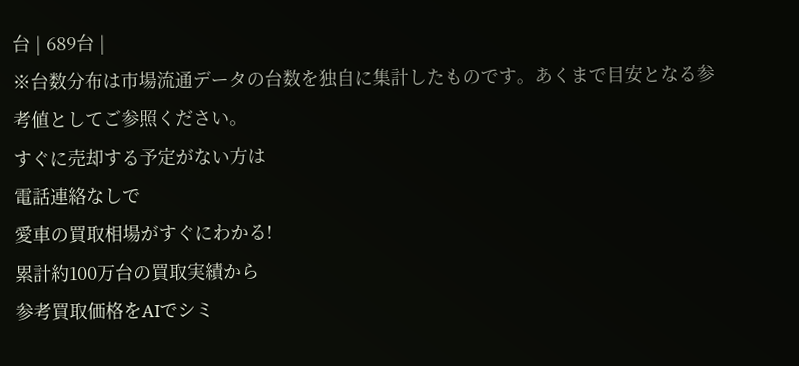台 | 689台 |
※台数分布は市場流通データの台数を独自に集計したものです。あくまで目安となる参考値としてご参照ください。
すぐに売却する予定がない方は
電話連絡なしで
愛車の買取相場がすぐにわかる!
累計約100万台の買取実績から
参考買取価格をAIでシミ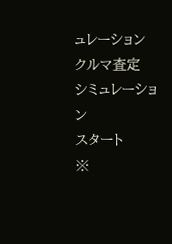ュレーション
クルマ査定
シミュレーション
スタート
※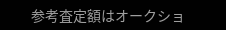参考査定額はオークショ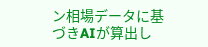ン相場データに基づきAIが算出し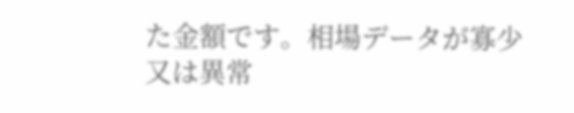た金額です。相場データが寡少又は異常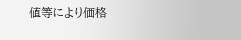値等により価格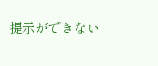提示ができない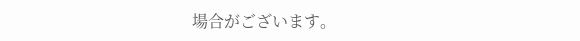場合がございます。